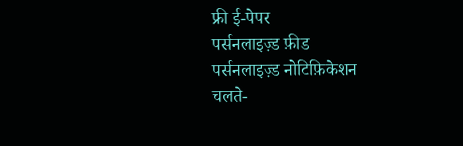फ्री ई-पेपर
पर्सनलाइज़्ड फ़ीड
पर्सनलाइज़्ड नोटिफ़िकेशन
चलते-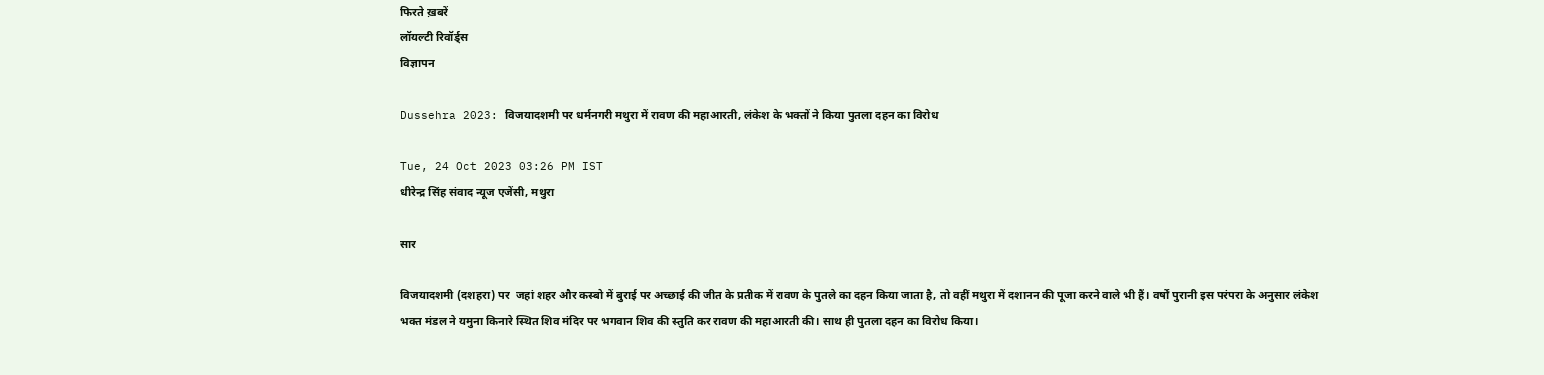फिरते ख़बरें
लॉयल्टी रिवॉर्ड्स
विज्ञापन

Dussehra 2023: विजयादशमी पर धर्मनगरी मथुरा में रावण की महाआरती, लंकेश के भक्तों ने किया पुतला दहन का विरोध

Tue, 24 Oct 2023 03:26 PM IST
धीरेन्द्र सिंह संवाद न्यूज एजेंसी, मथुरा

सार

विजयादशमी (दशहरा) पर  जहां शहर और कस्बो में बुराई पर अच्छाई की जीत के प्रतीक में रावण के पुतले का दहन किया जाता है, तो वहीं मथुरा में दशानन की पूजा करने वाले भी हैं। वर्षों पुरानी इस परंपरा के अनुसार लंकेश भक्त मंडल ने यमुना किनारे स्थित शिव मंदिर पर भगवान शिव की स्तुति कर रावण की महाआरती की। साथ ही पुतला दहन का विरोध किया।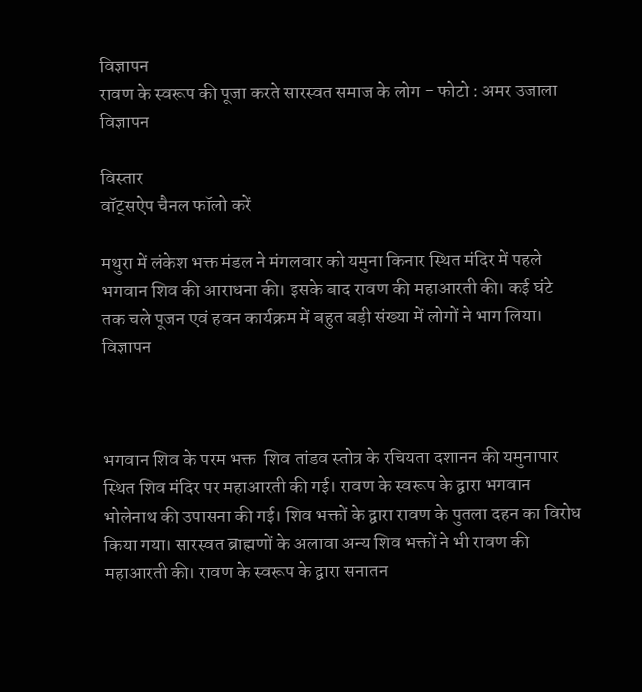विज्ञापन
रावण के स्वरूप की पूजा करते सारस्वत समाज के लोग - फोटो : अमर उजाला
विज्ञापन

विस्तार
वॉट्सऐप चैनल फॉलो करें

मथुरा में लंकेश भक्त मंडल ने मंगलवार को यमुना किनार स्थित मंदिर में पहले भगवान शिव की आराधना की। इसके बाद रावण की महाआरती की। कई घंटे तक चले पूजन एवं हवन कार्यक्रम में बहुत बड़ी संख्या में लोगों ने भाग लिया।
विज्ञापन



भगवान शिव के परम भक्त  शिव तांडव स्तोत्र के रचियता दशानन की यमुनापार स्थित शिव मंदिर पर महाआरती की गई। रावण के स्वरूप के द्वारा भगवान भोलेनाथ की उपासना की गई। शिव भक्तों के द्वारा रावण के पुतला दहन का विरोध किया गया। सारस्वत ब्राह्मणों के अलावा अन्य शिव भक्तों ने भी रावण की महाआरती की। रावण के स्वरूप के द्वारा सनातन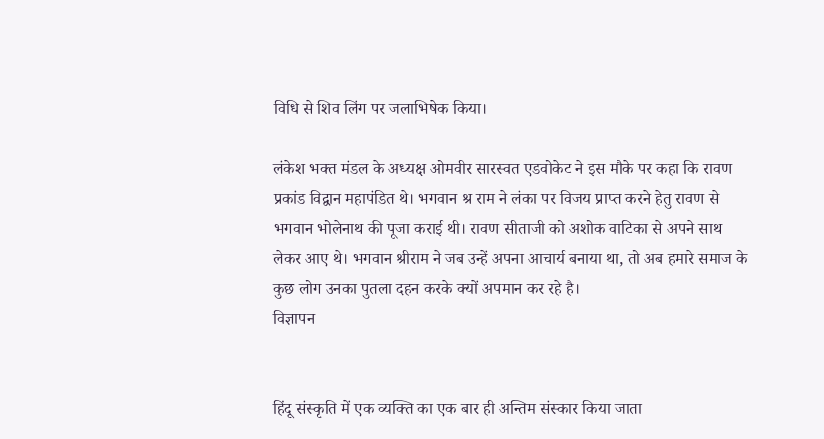विधि से शिव लिंग पर जलाभिषेक किया।

लंकेश भक्त मंडल के अध्यक्ष ओमवीर सारस्वत एडवोकेट ने इस मौके पर कहा कि रावण प्रकांड विद्वान महापंडित थे। भगवान श्र राम ने लंका पर विजय प्राप्त करने हेतु रावण से भगवान भोलेनाथ की पूजा कराई थी। रावण सीताजी को अशोक वाटिका से अपने साथ लेकर आए थे। भगवान श्रीराम ने जब उन्हें अपना आचार्य बनाया था, तो अब हमारे समाज के कुछ लोग उनका पुतला दहन करके क्यों अपमान कर रहे है।
विज्ञापन


हिंदू संस्कृति में एक व्यक्ति का एक बार ही अन्तिम संस्कार किया जाता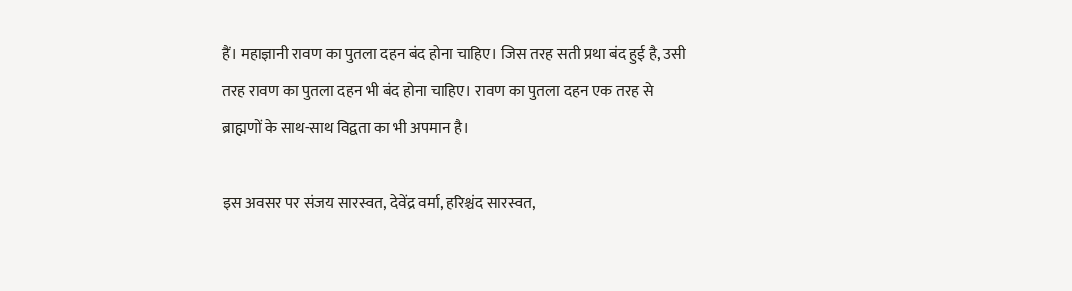हैं। महाज्ञानी रावण का पुतला दहन बंद होना चाहिए। जिस तरह सती प्रथा बंद हुई है, उसी तरह रावण का पुतला दहन भी बंद होना चाहिए। रावण का पुतला दहन एक तरह से ब्राह्मणों के साथ-साथ विद्वता का भी अपमान है।

इस अवसर पर संजय सारस्वत, देवेंद्र वर्मा, हरिश्चंद सारस्वत,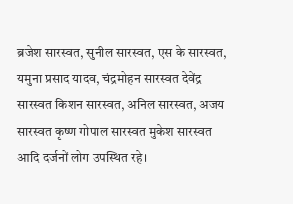ब्रजेश सारस्वत, सुनील सारस्वत, एस के सारस्वत, यमुना प्रसाद यादव, चंद्रमोहन सारस्वत देवेंद्र सारस्वत किशन सारस्वत, अनिल सारस्वत, अजय सारस्वत कृष्ण गोपाल सारस्वत मुकेश सारस्वत आदि दर्जनों लोग उपस्थित रहे।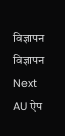विज्ञापन
विज्ञापन
Next
AU ऐप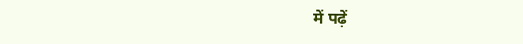में पढ़ें